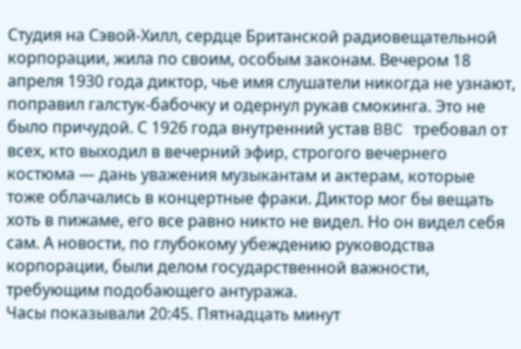Студия на Сэвой-Хилл, сердце Британской радиовещательной корпорации, жила по своим, особым законам. Вечером 18 апреля 1930 года диктор, чье имя слушатели никогда не узнают, поправил галстук-бабочку и одернул рукав смокинга. Это не было причудой. С 1926 года внутренний устав BBC требовал от всех, кто выходил в вечерний эфир, строгого вечернего костюма — дань уважения музыкантам и актерам, которые тоже облачались в концертные фраки. Диктор мог бы вещать хоть в пижаме, его все равно никто не видел. Но он видел себя сам. А новости, по глубокому убеждению руководства корпорации, были делом государственной важности, требующим подобающего антуража.
Часы показывали 20:45. Пятнадцать минут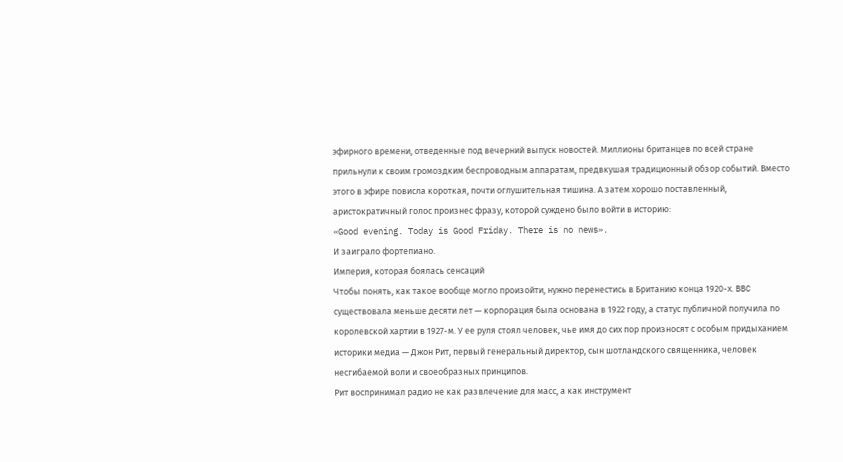эфирного времени, отведенные под вечерний выпуск новостей. Миллионы британцев по всей стране прильнули к своим громоздким беспроводным аппаратам, предвкушая традиционный обзор событий. Вместо этого в эфире повисла короткая, почти оглушительная тишина. А затем хорошо поставленный, аристократичный голос произнес фразу, которой суждено было войти в историю:
«Good evening. Today is Good Friday. There is no news».
И заиграло фортепиано.
Империя, которая боялась сенсаций
Чтобы понять, как такое вообще могло произойти, нужно перенестись в Британию конца 1920-х. BBC существовала меньше десяти лет — корпорация была основана в 1922 году, а статус публичной получила по королевской хартии в 1927-м. У ее руля стоял человек, чье имя до сих пор произносят с особым придыханием историки медиа — Джон Рит, первый генеральный директор, сын шотландского священника, человек несгибаемой воли и своеобразных принципов.
Рит воспринимал радио не как развлечение для масс, а как инструмент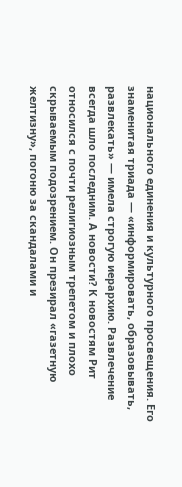национального единения и культурного просвещения. Его знаменитая триада — «информировать, образовывать, развлекать» — имела строгую иерархию. Развлечение всегда шло последним. А новости? К новостям Рит относился с почти религиозным трепетом и плохо скрываемым подозрением. Он презирал «газетную желтизну», погоню за скандалами и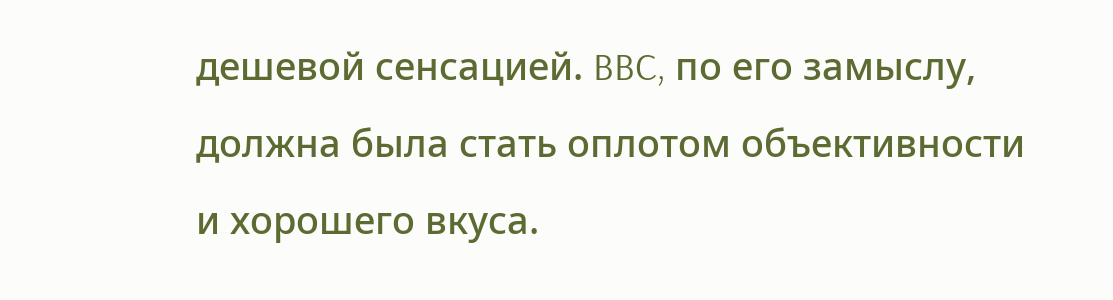дешевой сенсацией. BBC, по его замыслу, должна была стать оплотом объективности и хорошего вкуса.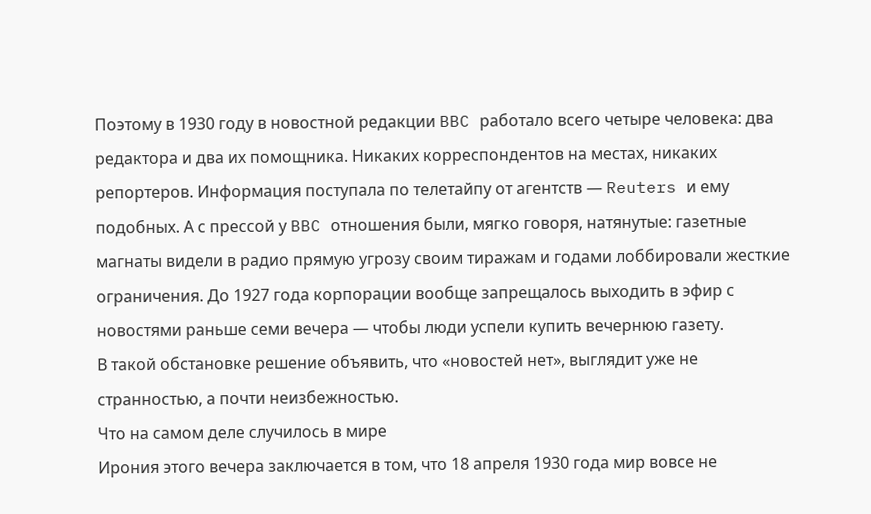Поэтому в 1930 году в новостной редакции BBC работало всего четыре человека: два редактора и два их помощника. Никаких корреспондентов на местах, никаких репортеров. Информация поступала по телетайпу от агентств — Reuters и ему подобных. А с прессой у BBC отношения были, мягко говоря, натянутые: газетные магнаты видели в радио прямую угрозу своим тиражам и годами лоббировали жесткие ограничения. До 1927 года корпорации вообще запрещалось выходить в эфир с новостями раньше семи вечера — чтобы люди успели купить вечернюю газету.
В такой обстановке решение объявить, что «новостей нет», выглядит уже не странностью, а почти неизбежностью.
Что на самом деле случилось в мире
Ирония этого вечера заключается в том, что 18 апреля 1930 года мир вовсе не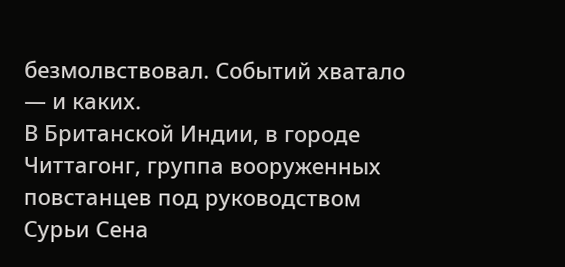безмолвствовал. Событий хватало — и каких.
В Британской Индии, в городе Читтагонг, группа вооруженных повстанцев под руководством Сурьи Сена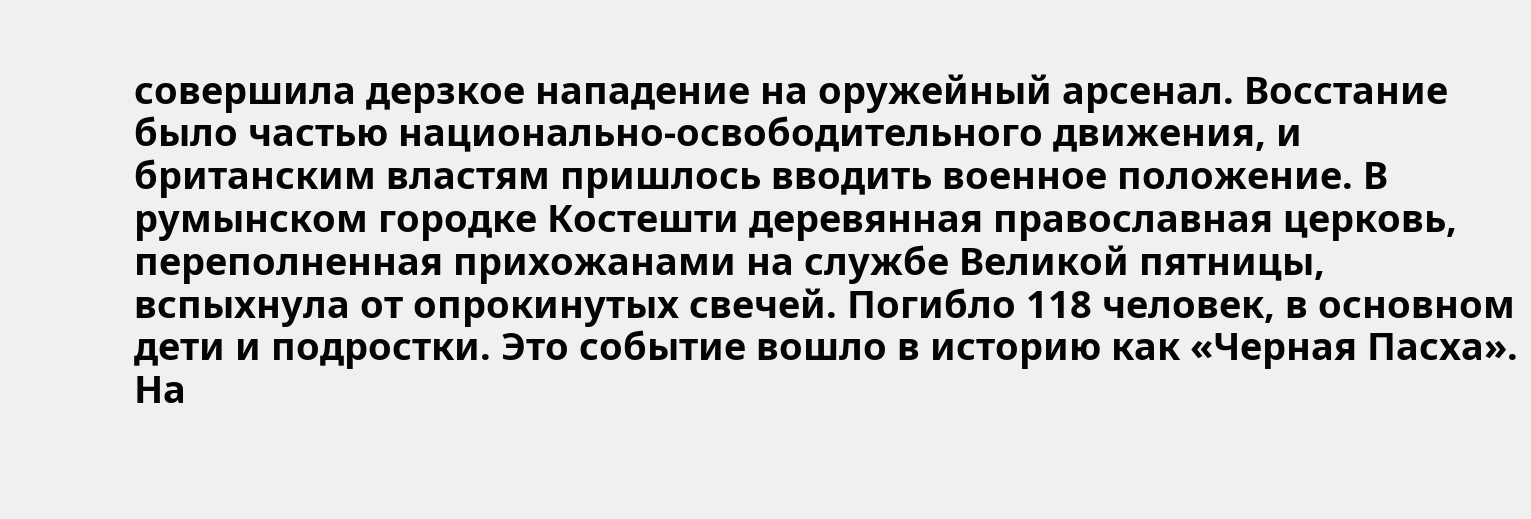совершила дерзкое нападение на оружейный арсенал. Восстание было частью национально-освободительного движения, и британским властям пришлось вводить военное положение. В румынском городке Костешти деревянная православная церковь, переполненная прихожанами на службе Великой пятницы, вспыхнула от опрокинутых свечей. Погибло 118 человек, в основном дети и подростки. Это событие вошло в историю как «Черная Пасха». На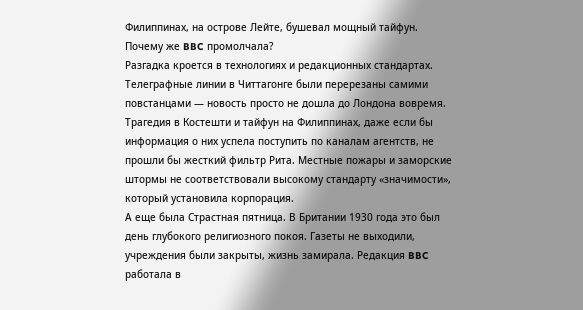Филиппинах, на острове Лейте, бушевал мощный тайфун.
Почему же BBC промолчала?
Разгадка кроется в технологиях и редакционных стандартах. Телеграфные линии в Читтагонге были перерезаны самими повстанцами — новость просто не дошла до Лондона вовремя. Трагедия в Костешти и тайфун на Филиппинах, даже если бы информация о них успела поступить по каналам агентств, не прошли бы жесткий фильтр Рита. Местные пожары и заморские штормы не соответствовали высокому стандарту «значимости», который установила корпорация.
А еще была Страстная пятница. В Британии 1930 года это был день глубокого религиозного покоя. Газеты не выходили, учреждения были закрыты, жизнь замирала. Редакция BBC работала в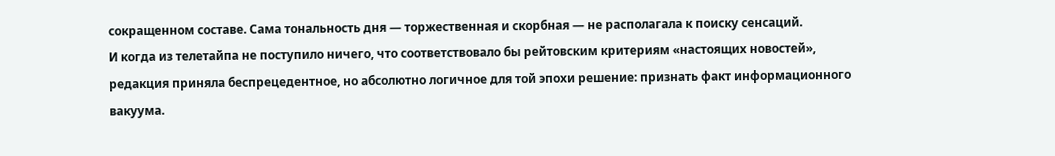сокращенном составе. Сама тональность дня — торжественная и скорбная — не располагала к поиску сенсаций.
И когда из телетайпа не поступило ничего, что соответствовало бы рейтовским критериям «настоящих новостей», редакция приняла беспрецедентное, но абсолютно логичное для той эпохи решение: признать факт информационного вакуума.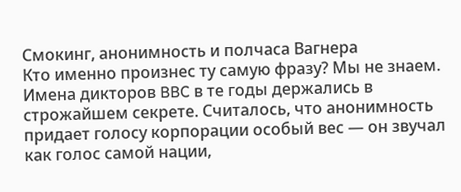Смокинг, анонимность и полчаса Вагнера
Кто именно произнес ту самую фразу? Мы не знаем. Имена дикторов BBC в те годы держались в строжайшем секрете. Считалось, что анонимность придает голосу корпорации особый вес — он звучал как голос самой нации,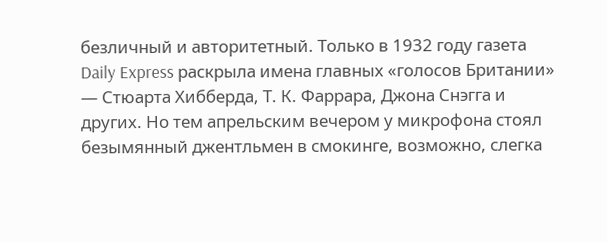безличный и авторитетный. Только в 1932 году газета Daily Express раскрыла имена главных «голосов Британии» — Стюарта Хибберда, Т. К. Фаррара, Джона Снэгга и других. Но тем апрельским вечером у микрофона стоял безымянный джентльмен в смокинге, возможно, слегка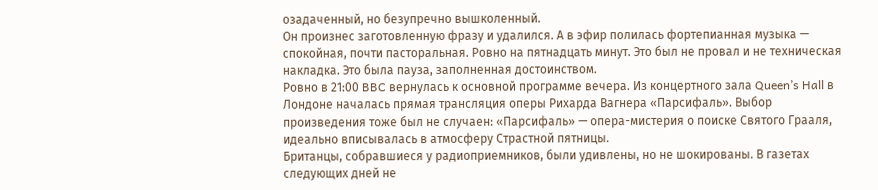озадаченный, но безупречно вышколенный.
Он произнес заготовленную фразу и удалился. А в эфир полилась фортепианная музыка — спокойная, почти пасторальная. Ровно на пятнадцать минут. Это был не провал и не техническая накладка. Это была пауза, заполненная достоинством.
Ровно в 21:00 BBC вернулась к основной программе вечера. Из концертного зала Queen’s Hall в Лондоне началась прямая трансляция оперы Рихарда Вагнера «Парсифаль». Выбор произведения тоже был не случаен: «Парсифаль» — опера-мистерия о поиске Святого Грааля, идеально вписывалась в атмосферу Страстной пятницы.
Британцы, собравшиеся у радиоприемников, были удивлены, но не шокированы. В газетах следующих дней не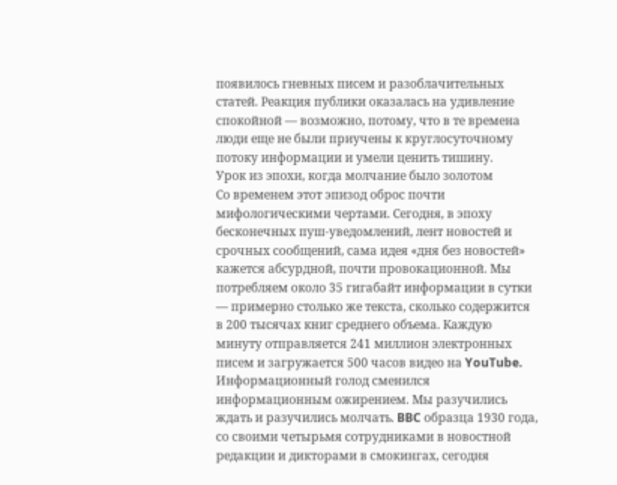появилось гневных писем и разоблачительных статей. Реакция публики оказалась на удивление спокойной — возможно, потому, что в те времена люди еще не были приучены к круглосуточному потоку информации и умели ценить тишину.
Урок из эпохи, когда молчание было золотом
Со временем этот эпизод оброс почти мифологическими чертами. Сегодня, в эпоху бесконечных пуш-уведомлений, лент новостей и срочных сообщений, сама идея «дня без новостей» кажется абсурдной, почти провокационной. Мы потребляем около 35 гигабайт информации в сутки — примерно столько же текста, сколько содержится в 200 тысячах книг среднего объема. Каждую минуту отправляется 241 миллион электронных писем и загружается 500 часов видео на YouTube.
Информационный голод сменился информационным ожирением. Мы разучились ждать и разучились молчать. BBC образца 1930 года, со своими четырьмя сотрудниками в новостной редакции и дикторами в смокингах, сегодня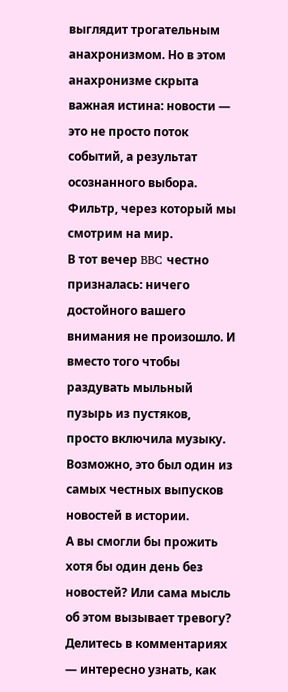выглядит трогательным анахронизмом. Но в этом анахронизме скрыта важная истина: новости — это не просто поток событий, а результат осознанного выбора. Фильтр, через который мы смотрим на мир.
В тот вечер BBC честно призналась: ничего достойного вашего внимания не произошло. И вместо того чтобы раздувать мыльный пузырь из пустяков, просто включила музыку. Возможно, это был один из самых честных выпусков новостей в истории.
А вы смогли бы прожить хотя бы один день без новостей? Или сама мысль об этом вызывает тревогу? Делитесь в комментариях — интересно узнать, как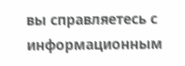вы справляетесь с информационным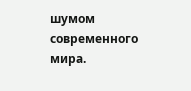шумом современного мира.